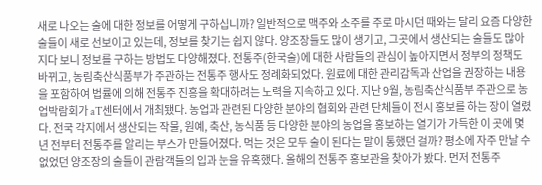새로 나오는 술에 대한 정보를 어떻게 구하십니까? 일반적으로 맥주와 소주를 주로 마시던 때와는 달리 요즘 다양한 술들이 새로 선보이고 있는데, 정보를 찾기는 쉽지 않다. 양조장들도 많이 생기고, 그곳에서 생산되는 술들도 많아지다 보니 정보를 구하는 방법도 다양해졌다. 전통주(한국술)에 대한 사람들의 관심이 높아지면서 정부의 정책도 바뀌고, 농림축산식품부가 주관하는 전통주 행사도 정례화되었다. 원료에 대한 관리감독과 산업을 권장하는 내용을 포함하여 법률에 의해 전통주 진흥을 확대하려는 노력을 지속하고 있다. 지난 9월, 농림축산식품부 주관으로 농업박람회가 aT센터에서 개최됐다. 농업과 관련된 다양한 분야의 협회와 관련 단체들이 전시 홍보를 하는 장이 열렸다. 전국 각지에서 생산되는 작물, 원예, 축산, 농식품 등 다양한 분야의 농업을 홍보하는 열기가 가득한 이 곳에 몇 년 전부터 전통주를 알리는 부스가 만들어졌다. 먹는 것은 모두 술이 된다는 말이 통했던 걸까? 평소에 자주 만날 수 없었던 양조장의 술들이 관람객들의 입과 눈을 유혹했다. 올해의 전통주 홍보관을 찾아가 봤다. 먼저 전통주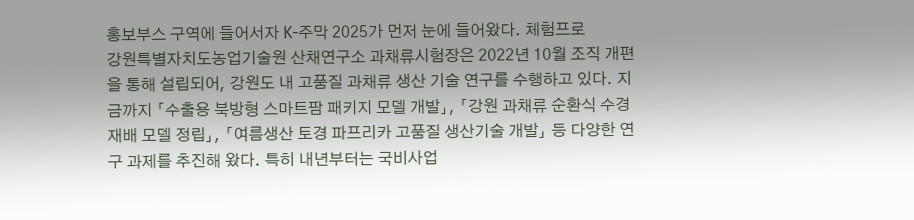홍보부스 구역에 들어서자 K-주막 2025가 먼저 눈에 들어왔다. 체험프로
강원특별자치도농업기술원 산채연구소 과채류시험장은 2022년 10월 조직 개편을 통해 설립되어, 강원도 내 고품질 과채류 생산 기술 연구를 수행하고 있다. 지금까지 「수출용 북방형 스마트팜 패키지 모델 개발」, 「강원 과채류 순환식 수경재배 모델 정립」, 「여름생산 토경 파프리카 고품질 생산기술 개발」 등 다양한 연구 과제를 추진해 왔다. 특히 내년부터는 국비사업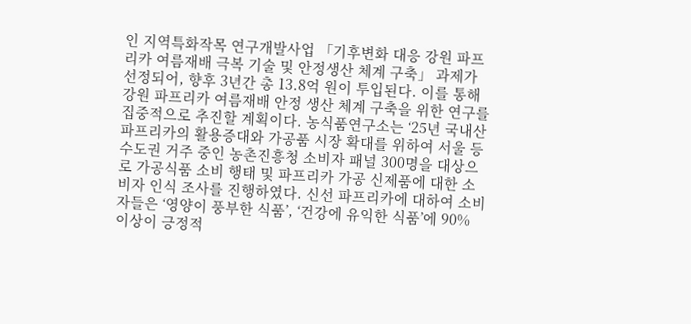인 지역특화작목 연구개발사업 「기후변화 대응 강원 파프리카 여름재배 극복 기술 및 안정생산 체계 구축」 과제가 선정되어, 향후 3년간 총 13.8억 원이 투입된다. 이를 통해 강원 파프리카 여름재배 안정 생산 체계 구축을 위한 연구를 집중적으로 추진할 계획이다. 농식품연구소는 ‘25년 국내산 파프리카의 활용증대와 가공품 시장 확대를 위하여 서울 등 수도권 거주 중인 농촌진흥청 소비자 패널 300명을 대상으로 가공식품 소비 행태 및 파프리카 가공 신제품에 대한 소비자 인식 조사를 진행하였다. 신선 파프리카에 대하여 소비자들은 ‘영양이 풍부한 식품’, ‘건강에 유익한 식품’에 90% 이상이 긍정적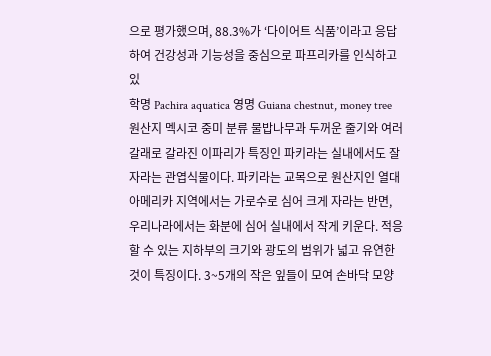으로 평가했으며, 88.3%가 ‘다이어트 식품’이라고 응답하여 건강성과 기능성을 중심으로 파프리카를 인식하고 있
학명 Pachira aquatica 영명 Guiana chestnut, money tree 원산지 멕시코 중미 분류 물밥나무과 두꺼운 줄기와 여러 갈래로 갈라진 이파리가 특징인 파키라는 실내에서도 잘 자라는 관엽식물이다. 파키라는 교목으로 원산지인 열대 아메리카 지역에서는 가로수로 심어 크게 자라는 반면, 우리나라에서는 화분에 심어 실내에서 작게 키운다. 적응할 수 있는 지하부의 크기와 광도의 범위가 넓고 유연한 것이 특징이다. 3~5개의 작은 잎들이 모여 손바닥 모양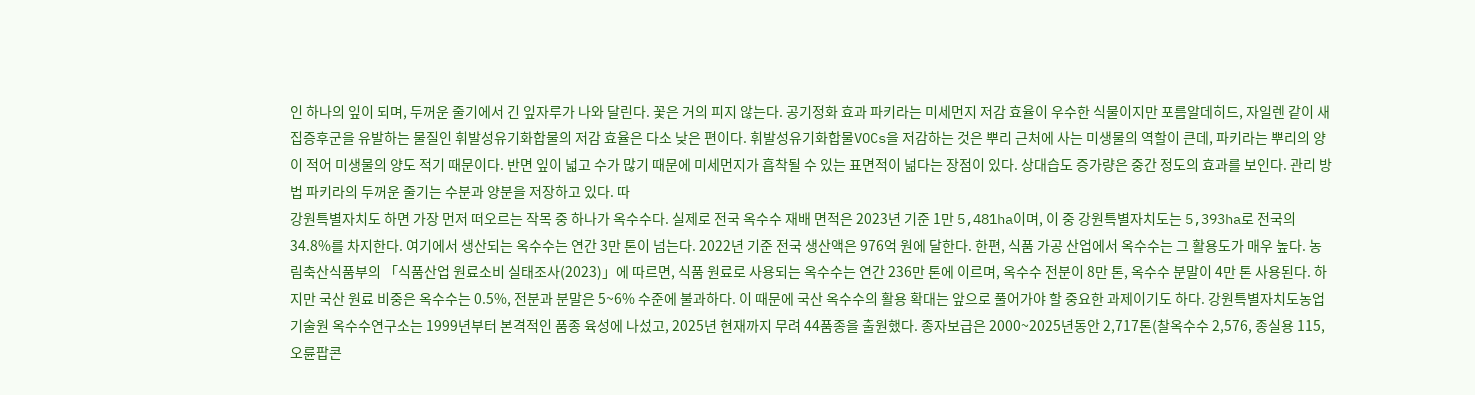인 하나의 잎이 되며, 두꺼운 줄기에서 긴 잎자루가 나와 달린다. 꽃은 거의 피지 않는다. 공기정화 효과 파키라는 미세먼지 저감 효율이 우수한 식물이지만 포름알데히드, 자일렌 같이 새집증후군을 유발하는 물질인 휘발성유기화합물의 저감 효율은 다소 낮은 편이다. 휘발성유기화합물VOCs을 저감하는 것은 뿌리 근처에 사는 미생물의 역할이 큰데, 파키라는 뿌리의 양이 적어 미생물의 양도 적기 때문이다. 반면 잎이 넓고 수가 많기 때문에 미세먼지가 흡착될 수 있는 표면적이 넒다는 장점이 있다. 상대습도 증가량은 중간 정도의 효과를 보인다. 관리 방법 파키라의 두꺼운 줄기는 수분과 양분을 저장하고 있다. 따
강원특별자치도 하면 가장 먼저 떠오르는 작목 중 하나가 옥수수다. 실제로 전국 옥수수 재배 면적은 2023년 기준 1만 5,481ha이며, 이 중 강원특별자치도는 5,393ha로 전국의 34.8%를 차지한다. 여기에서 생산되는 옥수수는 연간 3만 톤이 넘는다. 2022년 기준 전국 생산액은 976억 원에 달한다. 한편, 식품 가공 산업에서 옥수수는 그 활용도가 매우 높다. 농림축산식품부의 「식품산업 원료소비 실태조사(2023)」에 따르면, 식품 원료로 사용되는 옥수수는 연간 236만 톤에 이르며, 옥수수 전분이 8만 톤, 옥수수 분말이 4만 톤 사용된다. 하지만 국산 원료 비중은 옥수수는 0.5%, 전분과 분말은 5~6% 수준에 불과하다. 이 때문에 국산 옥수수의 활용 확대는 앞으로 풀어가야 할 중요한 과제이기도 하다. 강원특별자치도농업기술원 옥수수연구소는 1999년부터 본격적인 품종 육성에 나섰고, 2025년 현재까지 무려 44품종을 출원했다. 종자보급은 2000~2025년동안 2,717톤(찰옥수수 2,576, 종실용 115, 오륜팝콘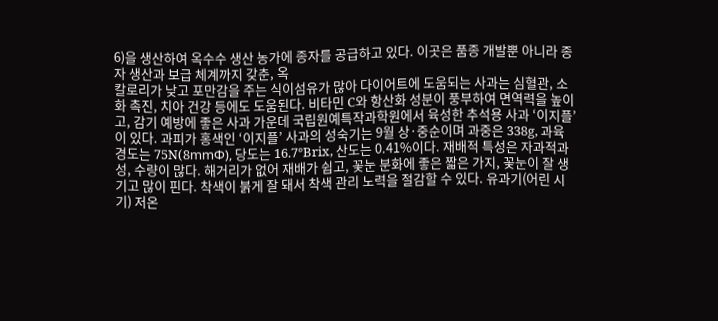6)을 생산하여 옥수수 생산 농가에 종자를 공급하고 있다. 이곳은 품종 개발뿐 아니라 종자 생산과 보급 체계까지 갖춘, 옥
칼로리가 낮고 포만감을 주는 식이섬유가 많아 다이어트에 도움되는 사과는 심혈관, 소화 촉진, 치아 건강 등에도 도움된다. 비타민 C와 항산화 성분이 풍부하여 면역력을 높이고, 감기 예방에 좋은 사과 가운데 국립원예특작과학원에서 육성한 추석용 사과 ‘이지플’이 있다. 과피가 홍색인 ‘이지플’ 사과의 성숙기는 9월 상·중순이며 과중은 338g, 과육 경도는 75N(8mmΦ), 당도는 16.7°Brix, 산도는 0.41%이다. 재배적 특성은 자과적과성, 수량이 많다. 해거리가 없어 재배가 쉽고, 꽃눈 분화에 좋은 짧은 가지, 꽃눈이 잘 생기고 많이 핀다. 착색이 붉게 잘 돼서 착색 관리 노력을 절감할 수 있다. 유과기(어린 시기) 저온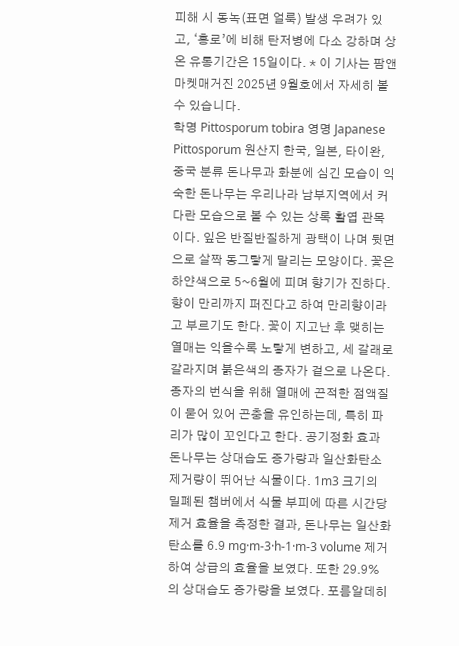피해 시 동녹(표면 얼룩) 발생 우려가 있고, ‘홍로’에 비해 탄저병에 다소 강하며 상온 유통기간은 15일이다. * 이 기사는 팜앤마켓매거진 2025년 9월호에서 자세히 볼 수 있습니다.
학명 Pittosporum tobira 영명 Japanese Pittosporum 원산지 한국, 일본, 타이완, 중국 분류 돈나무과 화분에 심긴 모습이 익숙한 돈나무는 우리나라 남부지역에서 커다란 모습으로 볼 수 있는 상록 활엽 관목이다. 잎은 반질반질하게 광택이 나며 뒷면으로 살짝 동그랗게 말리는 모양이다. 꽃은 하얀색으로 5~6월에 피며 향기가 진하다. 향이 만리까지 퍼진다고 하여 만리향이라고 부르기도 한다. 꽃이 지고난 후 맺히는 열매는 익을수록 노랗게 변하고, 세 갈래로 갈라지며 붉은색의 종자가 겉으로 나온다. 종자의 번식을 위해 열매에 끈적한 점액질이 묻어 있어 곤충을 유인하는데, 특히 파리가 많이 꼬인다고 한다. 공기정화 효과 돈나무는 상대습도 증가량과 일산화탄소 제거량이 뛰어난 식물이다. 1m3 크기의 밀폐된 챔버에서 식물 부피에 따른 시간당 제거 효율을 측정한 결과, 돈나무는 일산화탄소를 6.9 mg·m-3·h-1·m-3 volume 제거하여 상급의 효율을 보였다. 또한 29.9%의 상대습도 증가량을 보였다. 포름알데히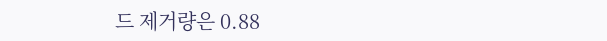드 제거량은 0.88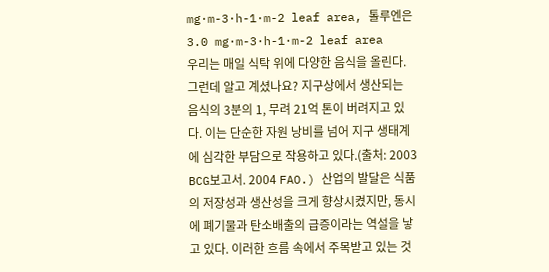mg·m-3·h-1·m-2 leaf area, 톨루엔은 3.0 mg·m-3·h-1·m-2 leaf area
우리는 매일 식탁 위에 다양한 음식을 올린다. 그런데 알고 계셨나요? 지구상에서 생산되는 음식의 3분의 1, 무려 21억 톤이 버려지고 있다. 이는 단순한 자원 낭비를 넘어 지구 생태계에 심각한 부담으로 작용하고 있다.(출처: 2003 BCG보고서. 2004 FAO.) 산업의 발달은 식품의 저장성과 생산성을 크게 향상시켰지만, 동시에 폐기물과 탄소배출의 급증이라는 역설을 낳고 있다. 이러한 흐름 속에서 주목받고 있는 것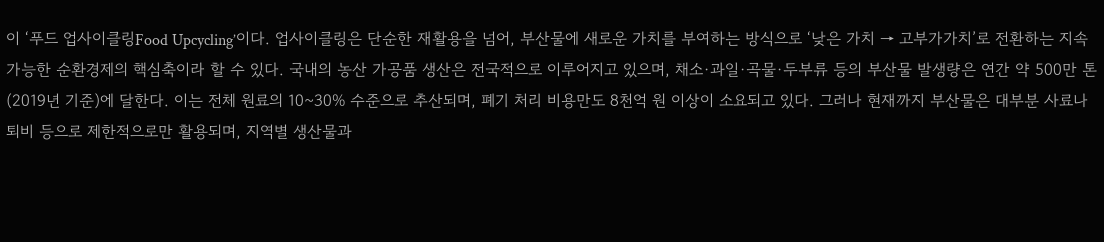이 ‘푸드 업사이클링Food Upcycling’이다. 업사이클링은 단순한 재활용을 넘어, 부산물에 새로운 가치를 부여하는 방식으로 ‘낮은 가치 → 고부가가치’로 전환하는 지속 가능한 순환경제의 핵심축이라 할 수 있다. 국내의 농산 가공품 생산은 전국적으로 이루어지고 있으며, 채소·과일·곡물·두부류 등의 부산물 발생량은 연간 약 500만 톤(2019년 기준)에 달한다. 이는 전체 원료의 10~30% 수준으로 추산되며, 폐기 처리 비용만도 8천억 원 이상이 소요되고 있다. 그러나 현재까지 부산물은 대부분 사료나 퇴비 등으로 제한적으로만 활용되며, 지역별 생산물과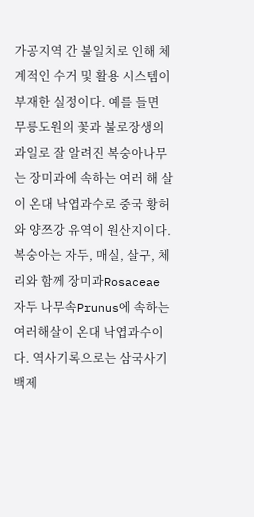가공지역 간 불일치로 인해 체계적인 수거 및 활용 시스템이 부재한 실정이다. 예를 들면
무릉도원의 꽃과 불로장생의 과일로 잘 알려진 복숭아나무는 장미과에 속하는 여러 해 살이 온대 낙엽과수로 중국 황허와 양쯔강 유역이 원산지이다. 복숭아는 자두, 매실, 살구, 체리와 함께 장미과Rosaceae 자두 나무속Prunus에 속하는 여러해살이 온대 낙엽과수이다. 역사기록으로는 삼국사기 백제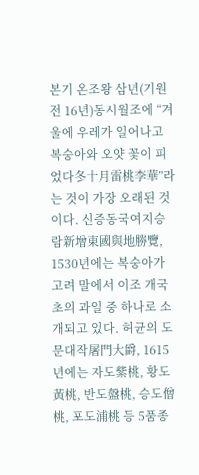본기 온조왕 삼년(기원전 16년)동시월조에 “겨울에 우레가 일어나고 복숭아와 오얏 꽃이 피었다冬十月雷桃李華”라는 것이 가장 오래된 것이다. 신증동국여지승람新增東國與地勝覽, 1530년에는 복숭아가 고려 말에서 이조 개국 초의 과일 중 하나로 소개되고 있다. 허균의 도문대작屠門大爵, 1615년에는 자도紫桃, 황도黃桃, 반도盤桃, 승도僧桃, 포도浦桃 등 5품종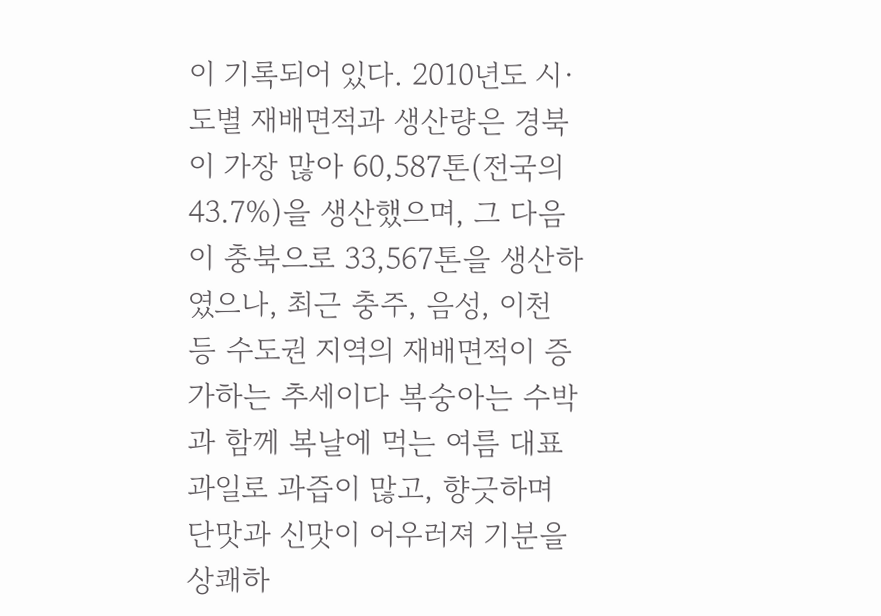이 기록되어 있다. 2010년도 시·도별 재배면적과 생산량은 경북이 가장 많아 60,587톤(전국의 43.7%)을 생산했으며, 그 다음이 충북으로 33,567톤을 생산하였으나, 최근 충주, 음성, 이천 등 수도권 지역의 재배면적이 증가하는 추세이다 복숭아는 수박과 함께 복날에 먹는 여름 대표과일로 과즙이 많고, 향긋하며 단맛과 신맛이 어우러져 기분을 상쾌하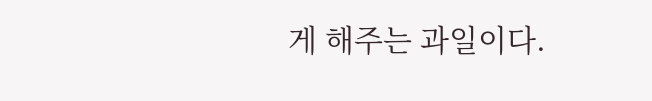게 해주는 과일이다.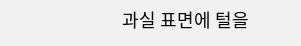과실 표면에 털을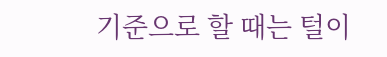기준으로 할 때는 털이